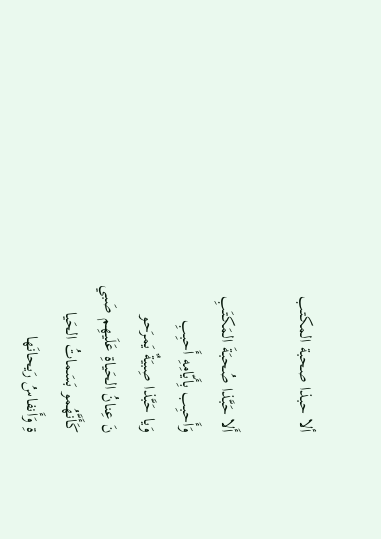ألا حبذا صحبة المكتب

أَلا حَبَّذا صُحبَةَ المَكتَبِ
وَأَحبِب بِأَيّامِهِ أَحبِبِ
وَيا حَبَّذا صِبيَةٌ يَمرَحو
نَ عِنانُ الحَياةِ عَلَيهِم صَبي
كَأَنَّهُمو بَسَماتُ الحَيا
ةِ وَأَنفاسُ رَيحانَها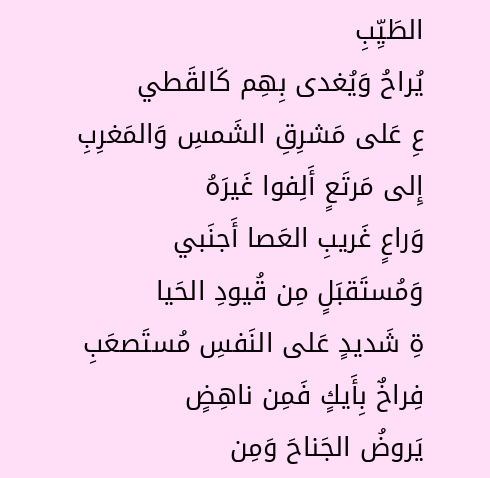الطَيِّبِ
يُراحُ وَيُغدى بِهِم كَالقَطي
عِ عَلى مَشرِقِ الشَمسِ وَالمَغرِبِ
إِلى مَرتَعٍ أَلِفوا غَيرَهُ
وَراعٍ غَريبِ العَصا أَجنَبي
وَمُستَقبَلٍ مِن قُيودِ الحَيا
ةِ شَديدٍ عَلى النَفسِ مُستَصعَبِ
فِراخٌ بِأَيكٍ فَمِن ناهِضٍ
يَروضُ الجَناحَ وَمِن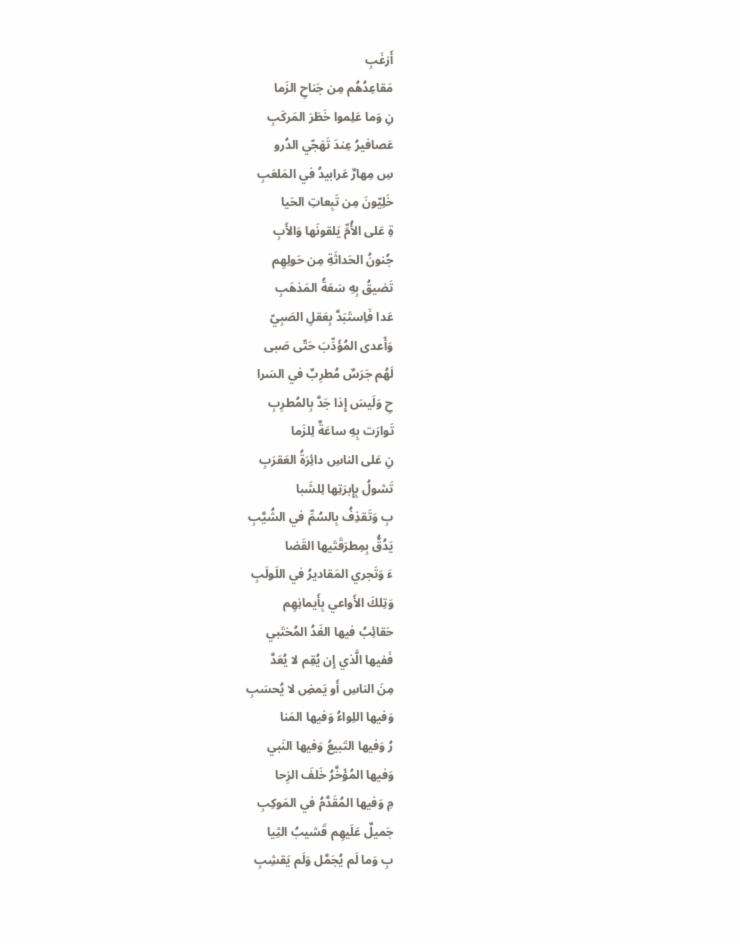أَزغَبِ
مَقاعِدُهُم مِن جَناحِ الزَما
نِ وَما عَلِموا خَطَرَ المَركَبِ
عَصافيرُ عِندَ تَهَجّي الدُرو
سِ مِهارٌ عَرابيدُ في المَلعَبِ
خَلِيّونَ مِن تَبِعاتِ الحَيا
ةِ عَلى الأُمِّ يَلقونَها وَالأَبِ
جُنونُ الحَداثَةِ مِن حَولِهِم
تَضيقُ بِهِ سَعَةُ المَذهَبِ
عَدا فَاِستَبَدَّ بِعَقلِ الصَبِيّ
وَأَعدى المُؤَدِّبَ حَتّى صَبى
لَهُم جَرَسٌ مُطرِبٌ في السَرا
حِ وَلَيسَ إِذا جَدَّ بِالمُطرِبِ
تَوارَت بِهِ ساعَةٌ لِلزَما
نِ عَلى الناسِ دائِرَةُ العَقرَبِ
تَشولُ بِإِبرَتِها لِلشَبا
بِ وَتَقذِفُ بِالسُمِّ في الشُيَّبِ
يَدُقُّ بِمِطرَقَتَيها القَضا
ءَ وَتَجري المَقاديرُ في اللَولَبِ
وَتِلكَ الأَواعي بِأَيمانِهِم
حَقائِبُ فيها الغَدُ المُختَبي
فَفيها الَّذي إِن يُقِم لا يُعَدَّ
مِنَ الناسِ أَو يَمضِ لا يُحسَبِ
وَفيها اللِواءُ وَفيها المَنا
رُ وَفيها التَبيعُ وَفيها النَبي
وَفيها المُؤَخَّرُ خَلفَ الزِحا
مِ وَفيها المُقَدَّمُ في المَوكِبِ
جَميلٌ عَلَيهِم قَشيبُ الثِيا
بِ وَما لَم يُجَمَّل وَلَم يَقشِبِ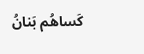كَساهُم بَنانُ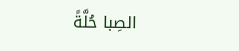الصِبا حُلَّةً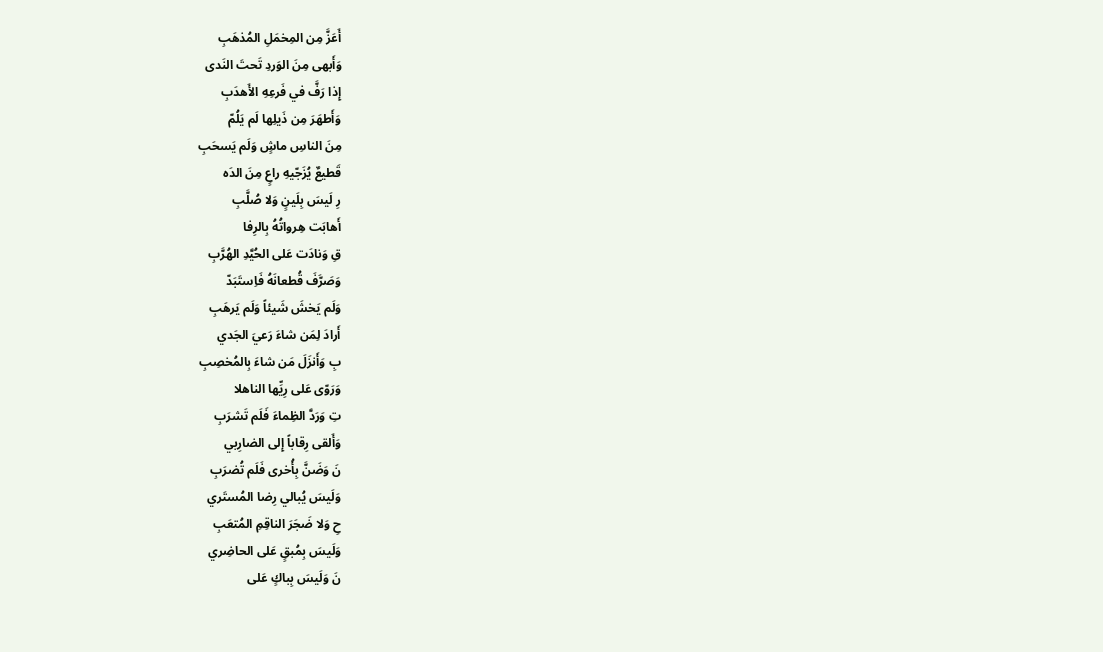أَعَزَّ مِن المِخمَلِ المُذهَبِ
وَأَبهى مِنَ الوَردِ تَحتَ النَدى
إِذا رَفَّ في فَرعِهِ الأَهدَبِ
وَأَطهَرَ مِن ذَيلِها لَم يَلُمّ
مِنَ الناسِ ماشٍ وَلَم يَسحَبِ
قَطيعٌ يُزَجّيهِ راعٍ مِنَ الدَه
رِ لَيسَ بِلَينٍ وَلا صُلَّبِ
أَهابَت هِرواتُهُ بِالرِفا
قِ وَنادَت عَلى الحُيَّدِ الهُرَّبِ
وَصَرَّفَ قُطعانَهُ فَاِستَبَدّ
وَلَم يَخشَ شَيئاً وَلَم يَرهَبِ
أَرادَ لِمَن شاءَ رَعيَ الجَدي
بِ وَأَنزَلَ مَن شاءَ بِالمُخصِبِ
وَرَوّى عَلى رِيِّها الناهلا
تِ وَرَدَّ الظِماءَ فَلَم تَشرَبِ
وَأَلقى رِقاباً إِلى الضارِبي
نَ وَضَنَّ بِأُخرى فَلَم تُضرَبِ
وَلَيسَ يُبالي رِضا المُستَري
حِ وَلا ضَجَرَ الناقِمِ المُتعَبِ
وَلَيسَ بِمُبقٍ عَلى الحاضِري
نَ وَلَيسَ بِباكٍ عَلى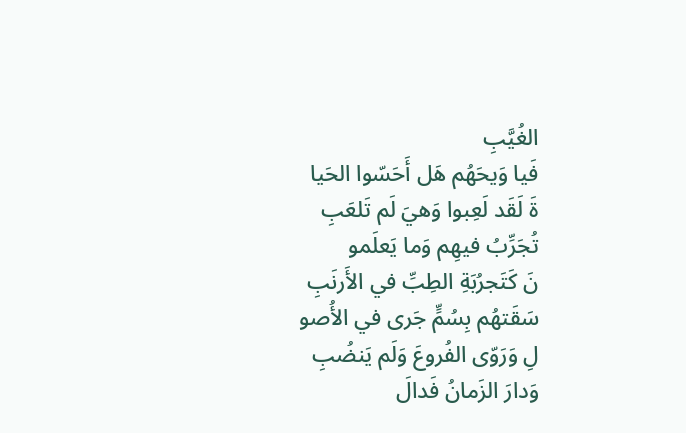الغُيَّبِ
فَيا وَيحَهُم هَل أَحَسّوا الحَيا
ةَ لَقَد لَعِبوا وَهيَ لَم تَلعَبِ
تُجَرِّبُ فيهِم وَما يَعلَمو
نَ كَتَجرُبَةِ الطِبِّ في الأَرنَبِ
سَقَتهُم بِسُمٍّ جَرى في الأُصو
لِ وَرَوّى الفُروعَ وَلَم يَنضُبِ
وَدارَ الزَمانُ فَدالَ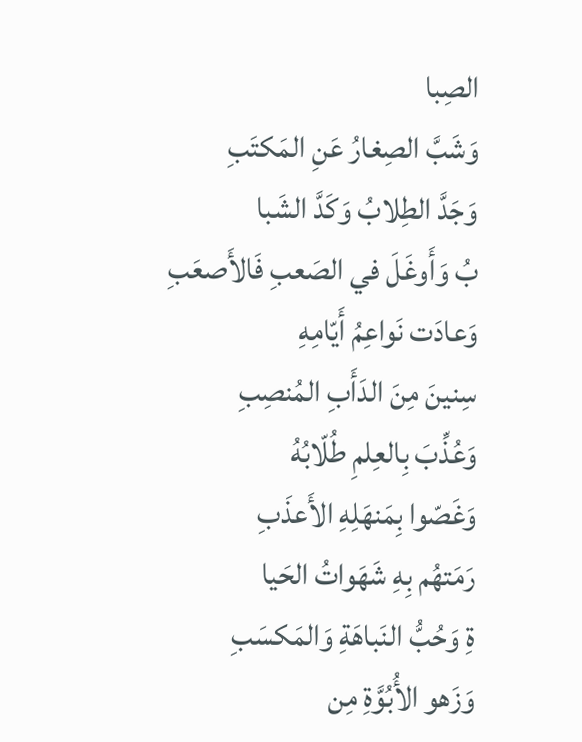الصِبا
وَشَبَّ الصِغارُ عَنِ المَكتَبِ
وَجَدَّ الطِلابُ وَكَدَّ الشَبا
بُ وَأَوغَلَ في الصَعبِ فَالأَصعَبِ
وَعادَت نَواعِمُ أَيّامِهِ
سِنينَ مِنَ الدَأَبِ المُنصِبِ
وَعُذِّبَ بِالعِلمِ طُلّابُهُ
وَغَصّوا بِمَنهَلِهِ الأَعذَبِ
رَمَتهُم بِهِ شَهَواتُ الحَيا
ةِ وَحُبُّ النَباهَةِ وَالمَكسَبِ
وَزَهو الأُبُوَّةِ مِن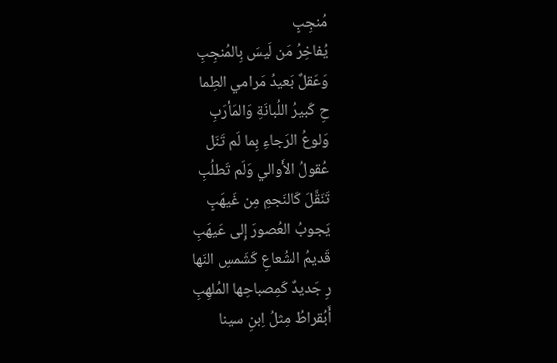مُنجِبٍ
يُفاخِرُ مَن لَيسَ بِالمُنجِبِ
وَعَقلٌ بَعيدُ مَرامي الطِما
حِ كَبيرُ اللُبانَةِ وَالمَأرَبِ
وَلوعُ الرَجاءِ بِما لَم تَنَل
عُقولُ الأَوالي وَلَم تَطلُبِ
تَنَقَّلَ كَالنَجمِ مِن غَيهَبٍ
يَجوبُ العُصورَ إِلى عَيهَبِ
قَديمُ الشُعاعِ كَشَمسِ النَها
رِ جَديدٌ كَمِصباحِها المُلهِبِ
أَبُقراطُ مِثلُ اِبنِ سينا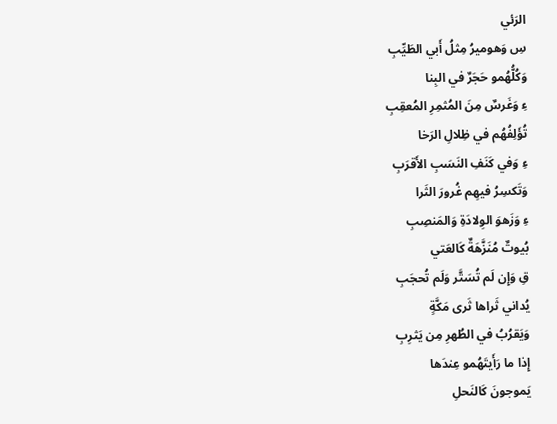الرَئي
سِ وَهوميرُ مِثلُ أَبي الطَيِّبِ
وَكُلُّهُمو حَجَرٌ في البِنا
ءِ وَغَرسٌ مِنَ المُثمِرِ المُعقِبِ
تُؤَلِفُهُم في ظِلالِ الرَخا
ءِ وَفي كَنَفِ النَسَبِ الأَقرَبِ
وَتَكسِرُ فيهِم غُرورَ الثَرا
ءِ وَزَهوَ الوِلادَةِ وَالمَنصِبِ
بُيوتٌ مُنَزَّهَةٌ كَالعَتي
قِ وَإِن لَم تُسَتَّر وَلَم تُحجَبِ
يُداني ثَراها ثَرى مَكَّةٍ
وَيَقرُبُ في الطُهرِ مِن يَثرِبِ
إِذا ما رَأَيتَهُمو عِندَها
يَموجونَ كَالنَحلِ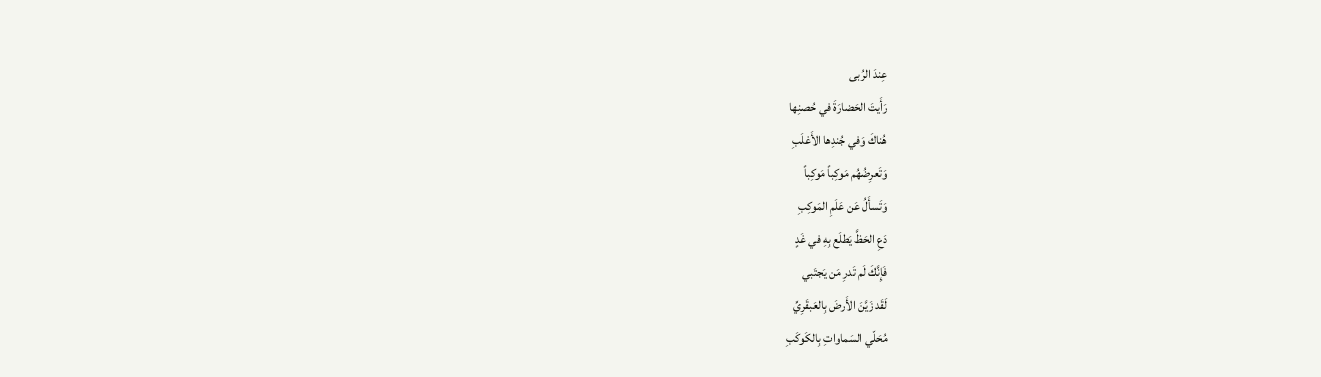عِندَ الرُبى
رَأَيتَ الحَضارَةَ في حُصنِها
هُناكَ وَفي جُندِها الأَغلَبِ
وَتَعرِضُهُم مَوكِباً مَوكِباً
وَتَسأَلُ عَن عَلَمِ المَوكِبِ
دَعِ الحَظَّ يَطلَع بِهِ في غَدٍ
فَإِنَّكَ لَم تَدرِ مَن يَجتَبي
لَقَد زَيَّنَ الأَرضَ بِالعَبقَرِيِّ
مُحَلّي السَماواتِ بِالكَوكَبِ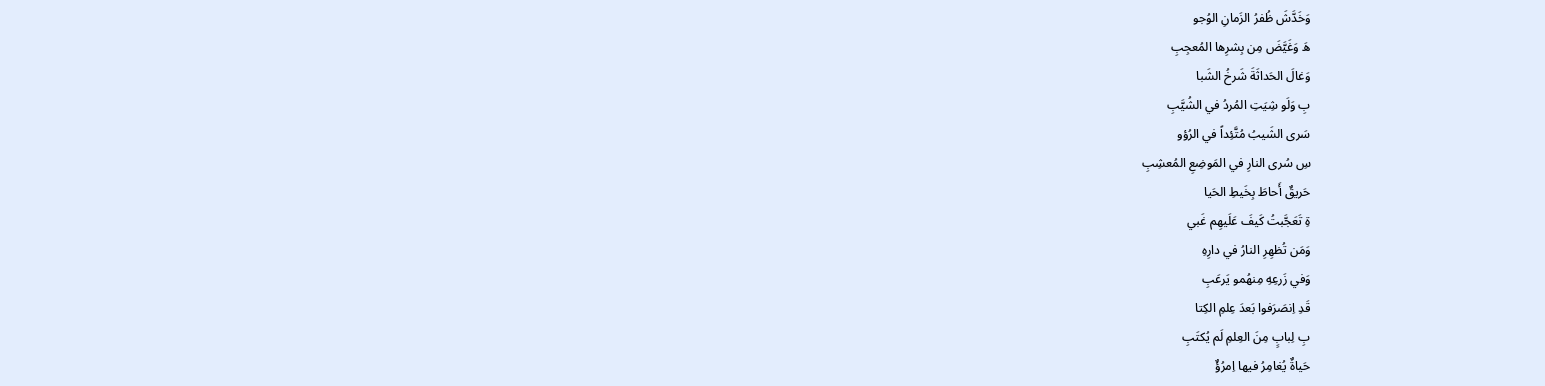وَخَدَّشَ ظُفرُ الزَمانِ الوُجو
هَ وَغَيَّضَ مِن بِشرِها المُعجِبِ
وَغالَ الحَداثَةَ شَرخُ الشَبا
بِ وَلَو شِيَتِ المُردُ في الشُيَّبِ
سَرى الشَيبُ مُتَّئِداً في الرُؤو
سِ سُرى النارِ في المَوضِعِ المُعشِبِ
حَريقٌ أَحاطَ بِخَيطِ الحَيا
ةِ تَعَجَّبتُ كَيفَ عَلَيهِم غَبي
وَمَن تُظهِرِ النارُ في دارِهِ
وَفي زَرعِهِ مِنهُمو يَرعَبِ
قَدِ اِنصَرَفوا بَعدَ عِلمِ الكِتا
بِ لِبابٍ مِنَ العِلمِ لَم يُكتَبِ
حَياةٌ يُغامِرُ فيها اِمرُؤٌ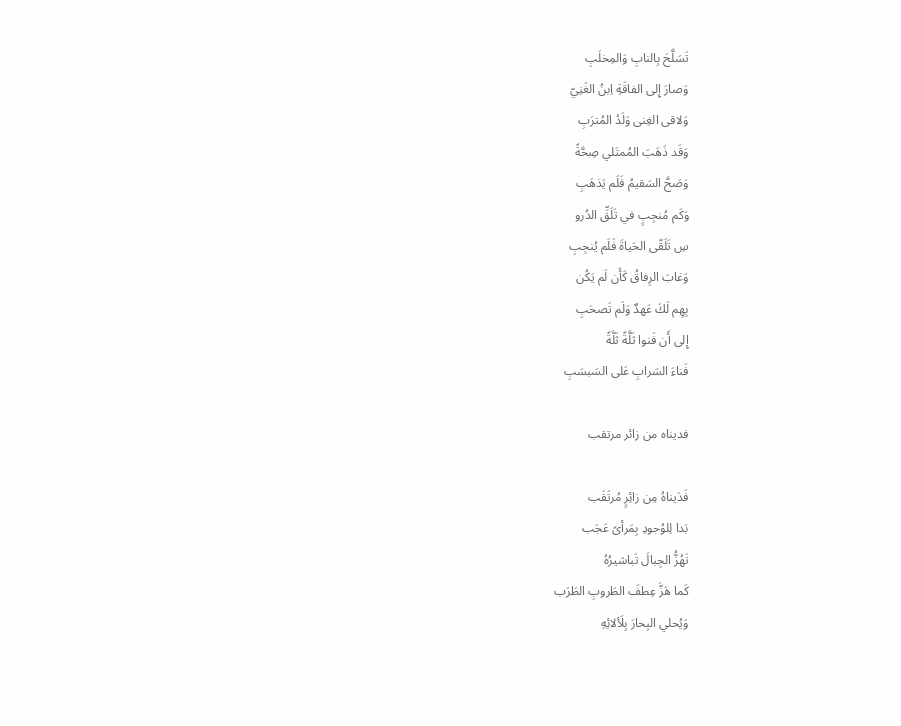تَسَلَّحَ بِالنابِ وَالمِخلَبِ
وَصارَ إِلى الفاقَةِ اِبنُ الغَنِيّ
وَلاقى الغِنى وَلَدُ المُترَبِ
وَقَد ذَهَبَ المُمتَلي صِحَّةً
وَصَحَّ السَقيمُ فَلَم يَذهَبِ
وَكَم مُنجِبٍ في تَلَقِّ الدُرو
سِ تَلَقّى الحَياةَ فَلَم يُنجِبِ
وَغابَ الرِفاقُ كَأَن لَم يَكُن
بِهِم لَكَ عَهدٌ وَلَم تَصحَبِ
إِلى أَن فَنوا ثَلَّةً ثَلَّةً
فَناءَ السَرابِ عَلى السَبسَبِ

فديناه من زائر مرتقب

فَدَيناهُ مِن زائِرٍ مُرتَقَب
بَدا لِلوُجودِ بِمَرأىً عَجَب
تَهُزُّ الجِبالَ تَباشيرُهُ
كَما هَزَّ عِطفَ الطَروبِ الطَرَب
وَيُحلي البِحارَ بِلَألائِهِ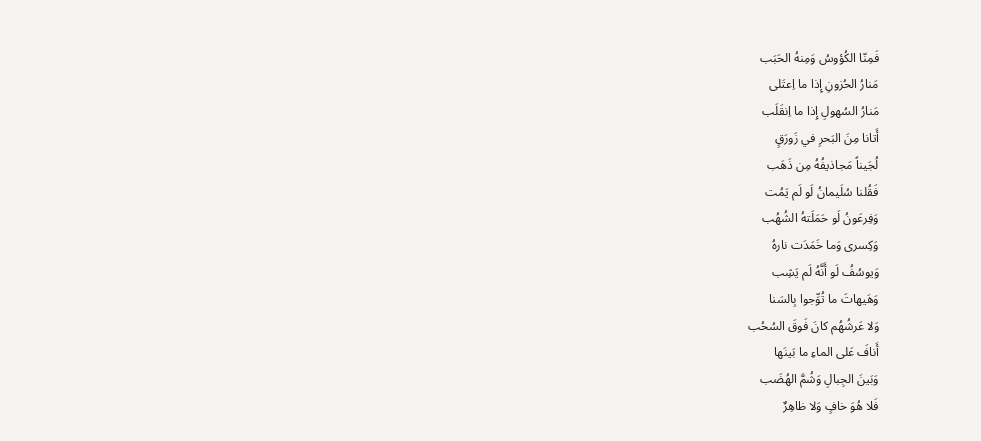فَمِنّا الكُؤوسُ وَمِنهُ الحَبَب
مَنارُ الحُزونِ إِذا ما اِعتَلى
مَنارُ السُهولِ إِذا ما اِنقَلَب
أَتانا مِنَ البَحرِ في زَورَقٍ
لُجَيناً مَجاذيفُهُ مِن ذَهَب
فَقُلنا سُلَيمانُ لَو لَم يَمُت
وَفِرعَونُ لَو حَمَلَتهُ الشُهُب
وَكِسرى وَما خَمَدَت نارهُ
وَيوسُفُ لَو أَنَّهُ لَم يَشِب
وَهَيهاتَ ما تُوِّجوا بِالسَنا
وَلا عَرشُهُم كانَ فَوقَ السُحُب
أَنافَ عَلى الماءِ ما بَينَها
وَبَينَ الجِبالِ وَشُمَّ الهُضَب
فَلا هُوَ خافٍ وَلا ظاهِرٌ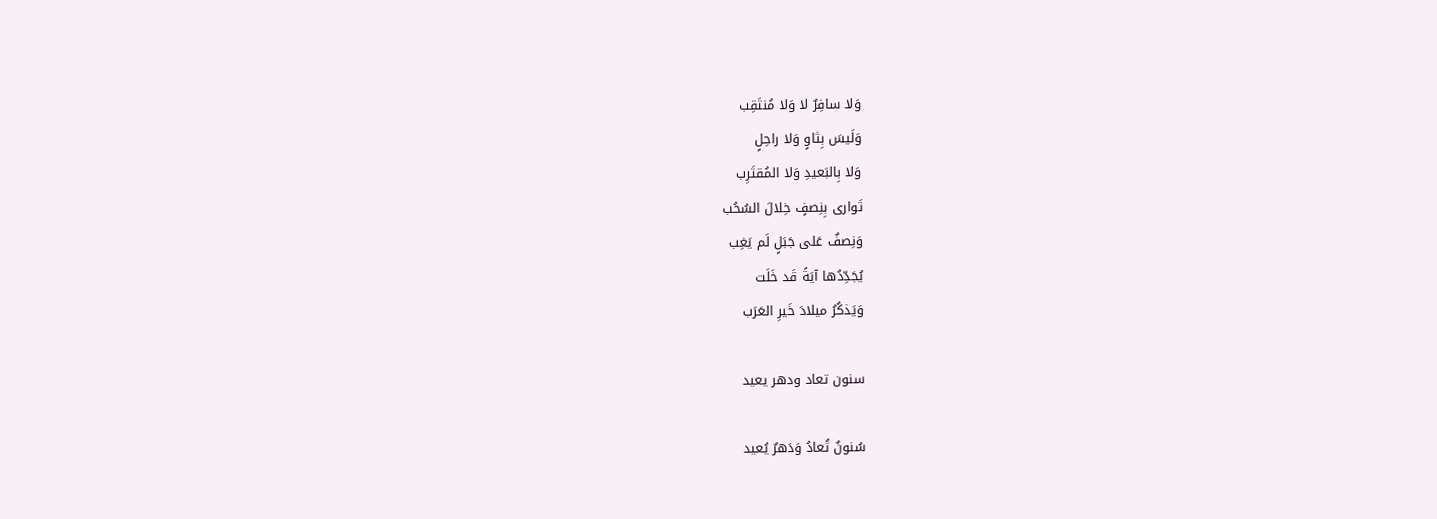وَلا سافِرٌ لا وَلا مُنتَقِب
وَلَيسَ بِثاوٍ وَلا راحِلٍ
وَلا بِالبَعيدِ وَلا المُقتَرِب
تَوارى بِنِصفٍ خِلالَ السُحُب
وَنِصفٌ عَلى جَبَلٍ لَم يَغِب
يُجَدِّدُها آيَةً قَد خَلَت
وَيَذكُرُ ميلادَ خَيرِ العَرَب

سنون تعاد ودهر يعيد

سُنونٌ تُعادُ وَدَهرٌ يُعيد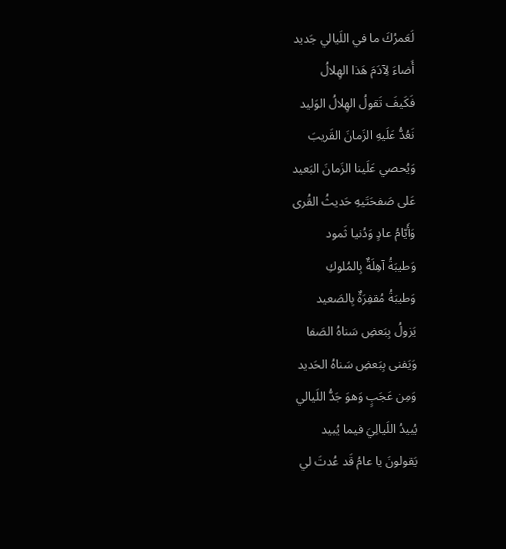لَعَمرُكَ ما في اللَيالي جَديد
أَضاءَ لِآدَمَ هَذا الهِلالُ
فَكَيفَ تَقولُ الهِلالُ الوَليد
نَعُدُّ عَلَيهِ الزَمانَ القَريبَ
وَيُحصي عَلَينا الزَمانَ البَعيد
عَلى صَفحَتَيهِ حَديثُ القُرى
وَأَيّامُ عادٍ وَدُنيا ثَمود
وَطيبَةُ آهِلَةٌ بِالمُلوكِ
وَطيبَةُ مُقفِرَةٌ بِالصَعيد
يَزولُ بِبَعضِ سَناهُ الصَفا
وَيَفنى بِبَعضِ سَناهُ الحَديد
وَمِن عَجَبٍ وَهوَ جَدُّ اللَيالي
يُبيدُ اللَيالِيَ فيما يُبيد
يَقولونَ يا عامُ قَد عُدتَ لي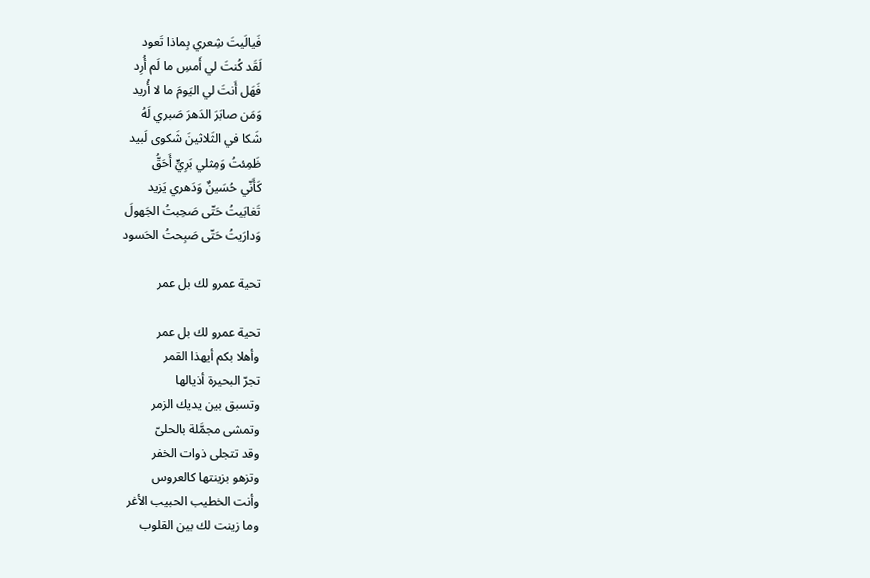فَيالَيتَ شِعري بِماذا تَعود
لَقَد كُنتَ لي أَمسِ ما لَم أُرِد
فَهَل أَنتَ لي اليَومَ ما لا أُريد
وَمَن صابَرَ الدَهرَ صَبري لَهُ
شَكا في الثَلاثينَ شَكوى لَبيد
ظَمِئتُ وَمِثلي بَرِيٍّ أَحَقُّ
كَأَنّي حُسَينٌ وَدَهري يَزيد
تَغابَيتُ حَتّى صَحِبتُ الجَهولَ
وَدارَيتُ حَتّى صَبِحتُ الحَسود

تحية عمرو لك بل عمر

تحية عمرو لك بل عمر
وأهلا بكم أيهذا القمر
تجرّ البحيرة أذيالها
وتسبق بين يديك الزمر
وتمشى مجمَّلة بالحلىّ
وقد تتجلى ذوات الخفر
وتزهو بزينتها كالعروس
وأنت الخطيب الحبيب الأغر
وما زينت لك بين القلوب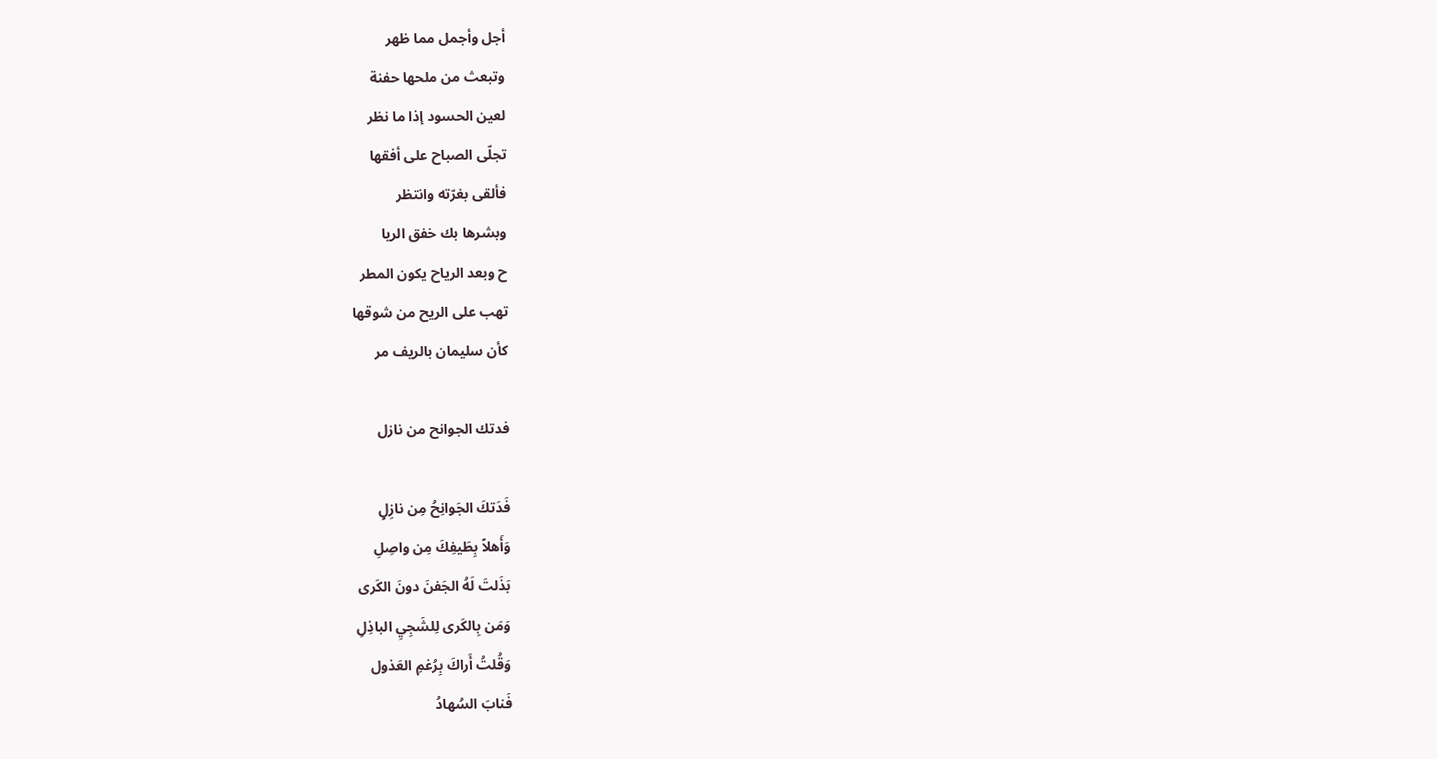أجل وأجمل مما ظهر
وتبعث من ملحها حفنة
لعين الحسود إذا ما نظر
تجلّى الصباح على أفقها
فألقى بغرّته وانتظر
وبشرها بك خفق الريا
ح وبعد الرياح يكون المطر
تهب على الريح من شوقها
كأن سليمان بالريف مر

فدتك الجوانح من نازل

فَدَتكَ الجَوانِحُ مِن نازِلٍ
وَأَهلاً بِطَيفِكَ مِن واصِلِ
بَذَلتَ لَهُ الجَفنَ دونَ الكَرى
وَمَن بِالكَرى لِلشَجِيِ الباذِلِ
وَقُلتُ أَراكَ بِرُغمِ العَذول
فَنابَ السُهادُ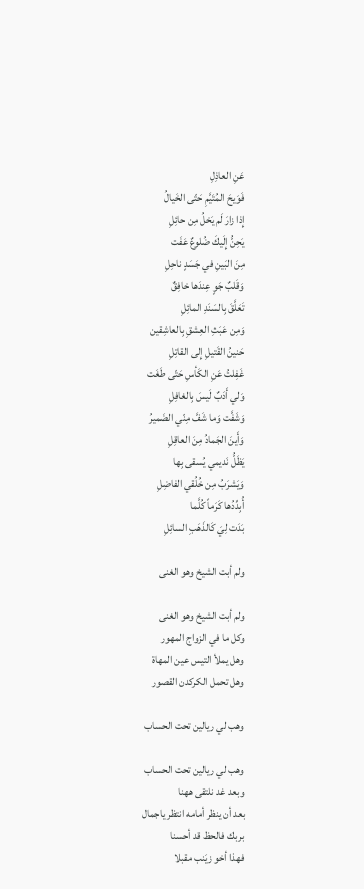عَنِ العاذِلِ
فَوَيحَ المُتَيَّمِ حَتّى الخَيالُ
إِذا زارَ لَم يَخلُ مِن حائِلِ
يَحِنُّ إِلَيكَ ضُلوعٌ عَفَت
مِنَ البَينِ في جَسَدٍ ناحِلِ
وَقَلبٌ جَوٍ عِندَها خافِقٌ
تَعَلَّقَ بِالسَنَدِ المائِلِ
وَمِن عَبَثِ العِشقِ بِالعاشِقين
حَنينُ القَتيلِ إِلى القاتِلِ
غَفِلتُ عَنِ الكَأسِ حَتّى طَغَت
وَلي أَدَبٌ لَيسَ بِالغافِلِ
وَشَفَّت وَما شَفَّ مِنّي الضَميرُ
وَأَينَ الجَمادُ مِنَ العاقِلِ
يَظَلُّ نَديمي يُسقى بِها
وَيَشرَبُ مِن خُلُقي الفاضِلِ
أُبِدِّدُها كَرَماً كُلَّما
بَدَت لِيَ كَالذَهَبِ السائِلِ

ولم أبت الشيخ وهو الغنى

ولم أبت الشيخ وهو الغنى
وكل ما في الزواج المهور
وهل يملأ التيس عين المهاة
وهل تحمل الكركدن القصور

وهب لي ريالين تحت الحساب

وهب لي ريالين تحت الحساب
وبعد غد نلتقى ههنا
بعد أن ينظر أمامه انتظر ياجمال
بربك فالحظ قد أحسنا
فهذا أخو زيَنب مقبلا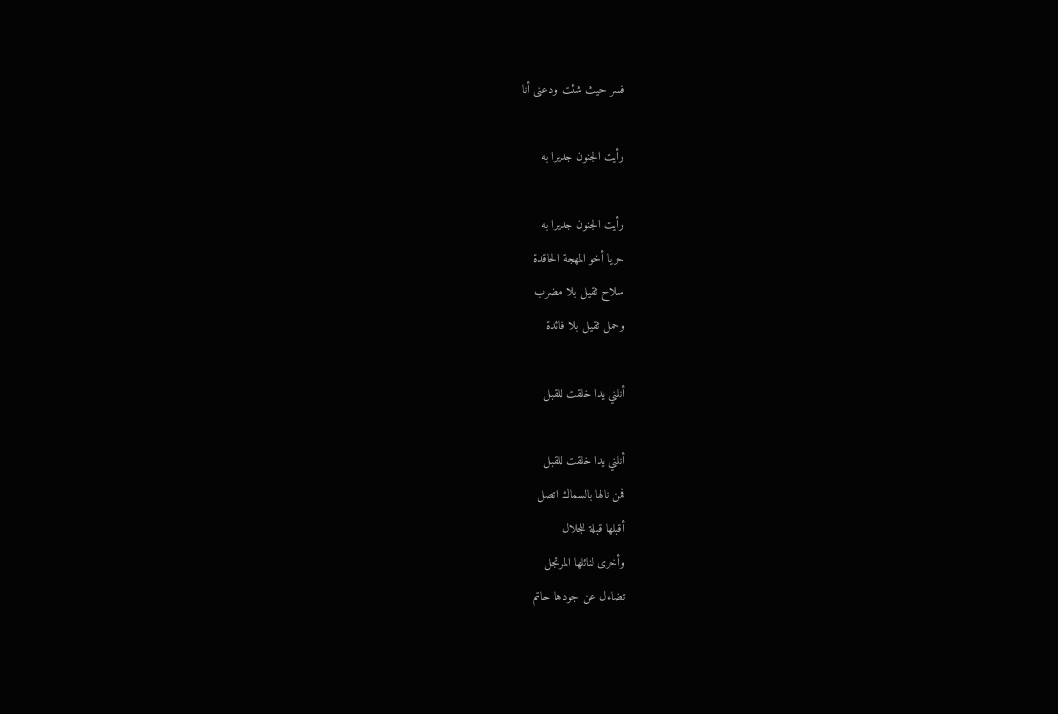فسر حيث شئت ودعنى أنا

رأيت الجنون جديرا به

رأيت الجنون جديرا به
حريا أخو المهجة الحاقدة
سلاح ثقيل بلا مضرب
وحمل ثقيل بلا فائدة

أنلني يدا خلقت للقبل

أنلني يدا خلقت للقبل
فمن نالها بالسماك اتصل
أقبلها قبلة للجلال
وأخرى لنائلها المرتجل
تضاءل عن جودها حاتم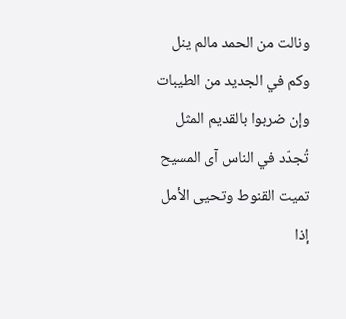ونالت من الحمد مالم ينل
وكم في الجديد من الطيبات
وإن ضربوا بالقديم المثل
تُجدّد في الناس آى المسيح
تميت القنوط وتحيى الأمل
إذا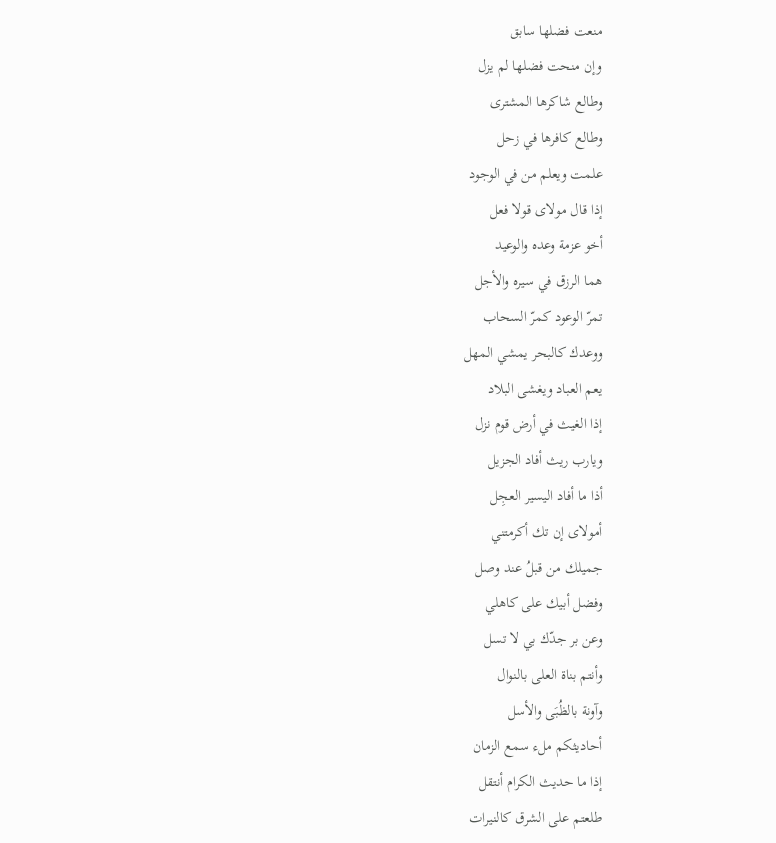منعت فضلها سابق
وإن منحت فضلها لم يزل
وطالع شاكرها المشترى
وطالع كافرها في زحل
علمت ويعلم من في الوجود
إذا قال مولاى قولا فعل
أخو عزمة وعده والوعيد
هما الرزق في سيره والأجل
تمرّ الوعود كمرّ السحاب
ووعدك كالبحر يمشي المهل
يعم العباد ويغشى البلاد
إذا الغيث في أرض قوم نزل
ويارب ريث أفاد الجزيل
أذا ما أفاد اليسير العجِل
أمولاى إن تك أكرمتني
جميلك من قبلُ عند وصل
وفضل أبيك على كاهلي
وعن بر جدّك بي لا تسل
وأنتم بناة العلى بالنوال
وآونة بالظُبَى والأسل
أحاديثكم ملء سمع الزمان
إذا ما حديث الكرام أنتقل
طلعتم على الشرق كالنيرات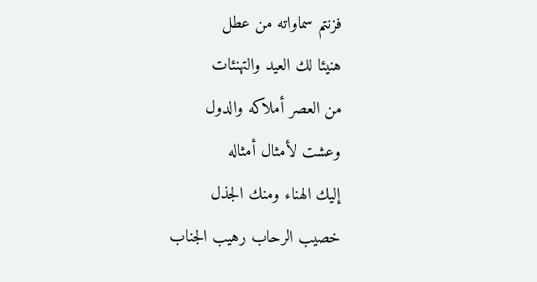فزنتم سماواته من عطل
هنيئا لك العيد والتهنئات
من العصر أملاكه والدول
وعشت لأمثال أمثاله
إليك الهناء ومنك الجذل
خصيب الرحاب رهيب الجناب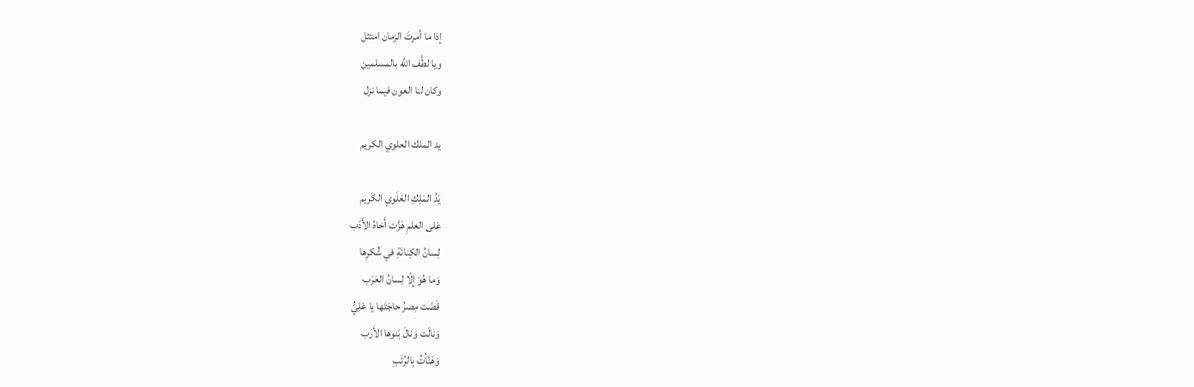إذا ما أمرتَ الزمان امتثل
ويا لطَّف الله بالمسلمين
وكان لنا العون فيما نزل

يد الملك العلوي الكريم

يَدُ المَلِكِ العَلَوي الكَريم
عَلى العلمِ هَزَّت أَخاهُ الأَدَب
لِسانُ الكِنانَةِ في شُكرِها
وَما هُوَ إِلّا لِسانُ العَرَب
قَضَت مِصرُ حاجَتَها يا عَلِيُّ
وَنالَت وَنالَ بَنوها الأَرَب
وَهَنَّأتُ بِالرُتَبِ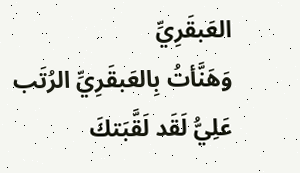العَبقَرِيِّ
وَهَنَّأتُ بِالعَبقَرِيِّ الرُتَب
عَلِيُّ لَقَد لَقَّبَتكَ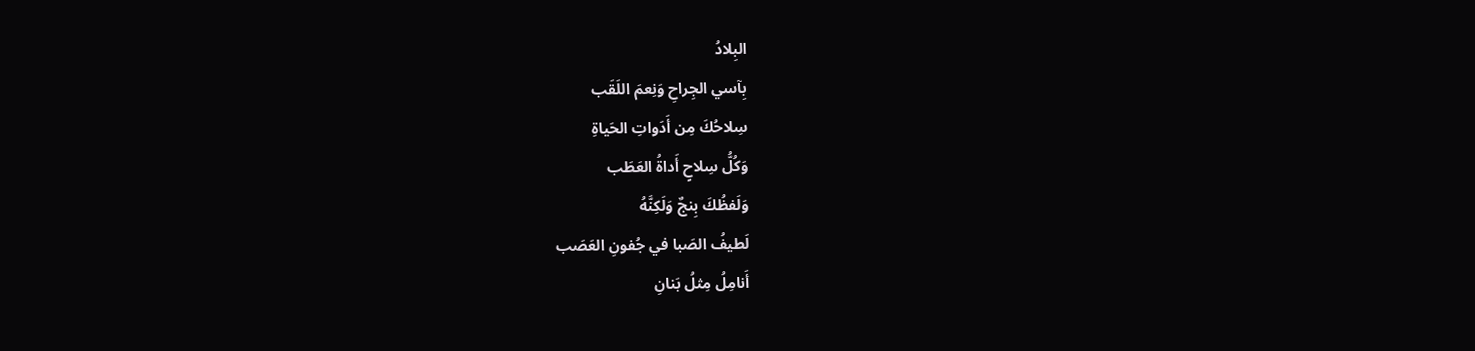البِلادُ
بِآسي الجِراحِ وَنِعمَ اللَقَب
سِلاحُكَ مِن أَدَواتِ الحَياةِ
وَكُلُّ سِلاحٍ أَداةُ العَطَب
وَلَفظُكَ بِنجٌ وَلَكِنَّهُ
لَطيفُ الصَبا في جُفونِ العَصَب
أَنامِلُ مِثلُ بَنانِ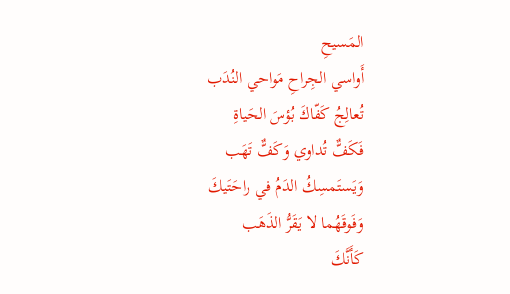المَسيحِ
أَواسي الجِراحِ مَواحي النُدَب
تُعالِجُ كَفّاكَ بُؤسَ الحَياةِ
فَكَفٌّ تُداوي وَكَفٌّ تَهَب
وَيَستَمسِكُ الدَمُ في راحَتَيكَ
وَفَوقَهُما لا يَقَرُّ الذَهَب
كَأَنَّكَ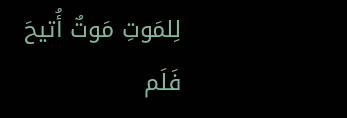لِلمَوتِ مَوتٌ أُتيحَ
فَلَم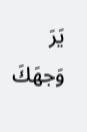يَرَ وَجهَكَ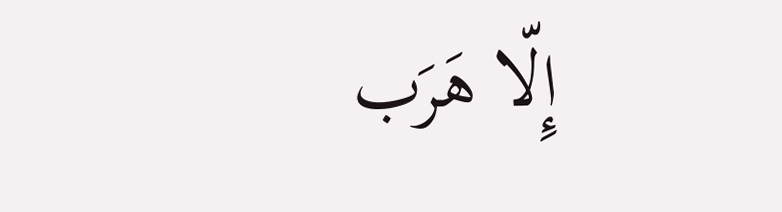إِلّا هَرَب